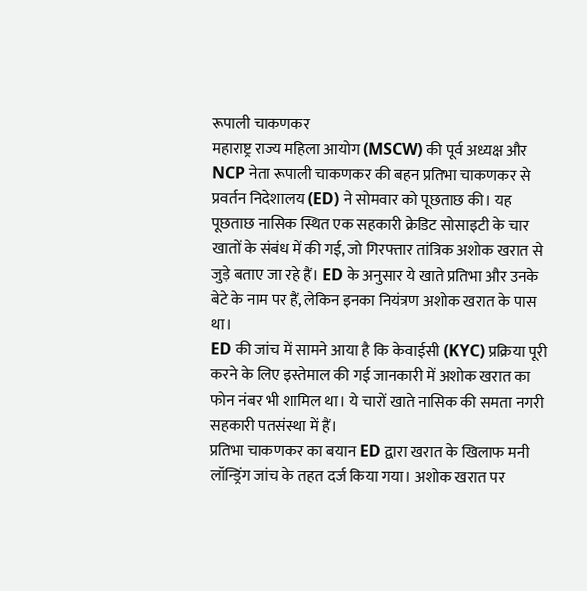रूपाली चाकणकर
महाराष्ट्र राज्य महिला आयोग (MSCW) की पूर्व अध्यक्ष और NCP नेता रूपाली चाकणकर की बहन प्रतिभा चाकणकर से प्रवर्तन निदेशालय (ED) ने सोमवार को पूछताछ की। यह पूछताछ नासिक स्थित एक सहकारी क्रेडिट सोसाइटी के चार खातों के संबंध में की गई, जो गिरफ्तार तांत्रिक अशोक खरात से जुड़े बताए जा रहे हैं। ED के अनुसार ये खाते प्रतिभा और उनके बेटे के नाम पर हैं, लेकिन इनका नियंत्रण अशोक खरात के पास था।
ED की जांच में सामने आया है कि केवाईसी (KYC) प्रक्रिया पूरी करने के लिए इस्तेमाल की गई जानकारी में अशोक खरात का फोन नंबर भी शामिल था। ये चारों खाते नासिक की समता नगरी सहकारी पतसंस्था में हैं।
प्रतिभा चाकणकर का बयान ED द्वारा खरात के खिलाफ मनी लॉन्ड्रिंग जांच के तहत दर्ज किया गया। अशोक खरात पर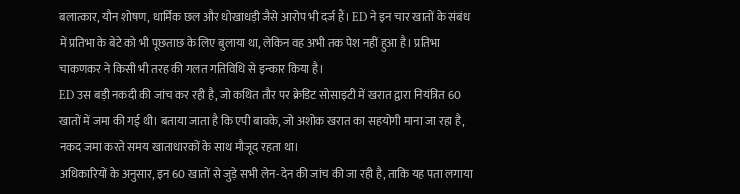बलात्कार, यौन शोषण, धार्मिक छल और धोखाधड़ी जैसे आरोप भी दर्ज हैं। ED ने इन चार खातों के संबंध में प्रतिभा के बेटे को भी पूछताछ के लिए बुलाया था, लेकिन वह अभी तक पेश नहीं हुआ है। प्रतिभा चाकणकर ने किसी भी तरह की गलत गतिविधि से इन्कार किया है।
ED उस बड़ी नकदी की जांच कर रही है, जो कथित तौर पर क्रेडिट सोसाइटी में खरात द्वारा नियंत्रित 60 खातों में जमा की गई थी। बताया जाता है कि एपी बावके, जो अशोक खरात का सहयोगी माना जा रहा है, नकद जमा करते समय खाताधारकों के साथ मौजूद रहता था।
अधिकारियों के अनुसार, इन 60 खातों से जुड़े सभी लेन-देन की जांच की जा रही है, ताकि यह पता लगाया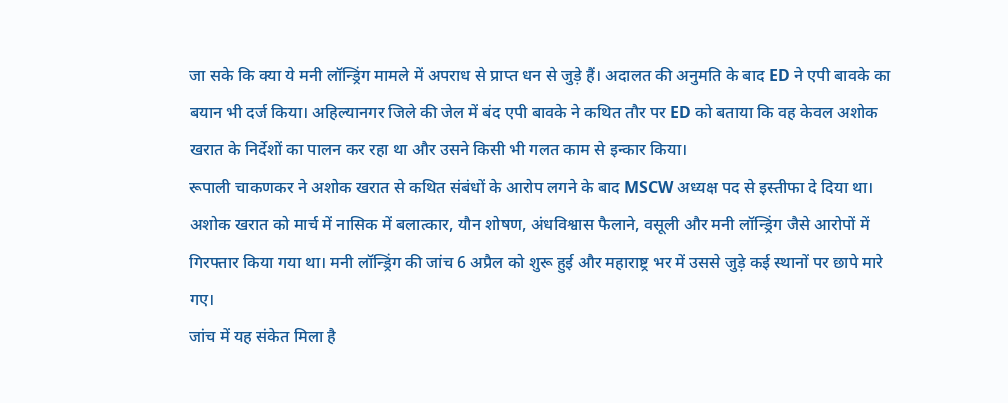जा सके कि क्या ये मनी लॉन्ड्रिंग मामले में अपराध से प्राप्त धन से जुड़े हैं। अदालत की अनुमति के बाद ED ने एपी बावके का बयान भी दर्ज किया। अहिल्यानगर जिले की जेल में बंद एपी बावके ने कथित तौर पर ED को बताया कि वह केवल अशोक खरात के निर्देशों का पालन कर रहा था और उसने किसी भी गलत काम से इन्कार किया।
रूपाली चाकणकर ने अशोक खरात से कथित संबंधों के आरोप लगने के बाद MSCW अध्यक्ष पद से इस्तीफा दे दिया था। अशोक खरात को मार्च में नासिक में बलात्कार, यौन शोषण, अंधविश्वास फैलाने, वसूली और मनी लॉन्ड्रिंग जैसे आरोपों में गिरफ्तार किया गया था। मनी लॉन्ड्रिंग की जांच 6 अप्रैल को शुरू हुई और महाराष्ट्र भर में उससे जुड़े कई स्थानों पर छापे मारे गए।
जांच में यह संकेत मिला है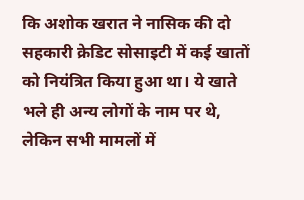कि अशोक खरात ने नासिक की दो सहकारी क्रेडिट सोसाइटी में कई खातों को नियंत्रित किया हुआ था। ये खाते भले ही अन्य लोगों के नाम पर थे, लेकिन सभी मामलों में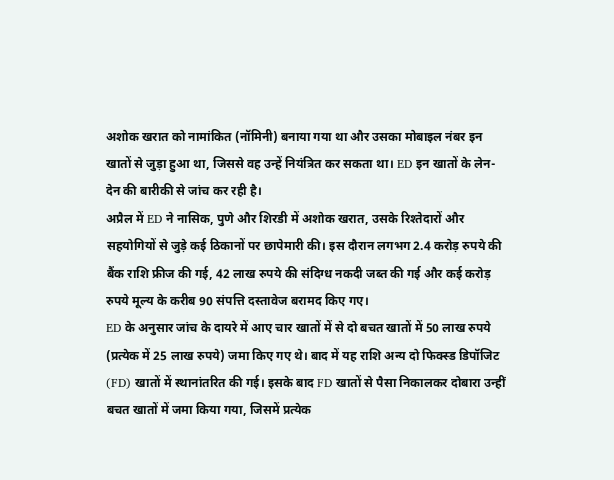अशोक खरात को नामांकित (नॉमिनी) बनाया गया था और उसका मोबाइल नंबर इन खातों से जुड़ा हुआ था, जिससे वह उन्हें नियंत्रित कर सकता था। ED इन खातों के लेन-देन की बारीकी से जांच कर रही है।
अप्रैल में ED ने नासिक, पुणे और शिरडी में अशोक खरात, उसके रिश्तेदारों और सहयोगियों से जुड़े कई ठिकानों पर छापेमारी की। इस दौरान लगभग 2.4 करोड़ रुपये की बैंक राशि फ्रीज की गई, 42 लाख रुपये की संदिग्ध नकदी जब्त की गई और कई करोड़ रुपये मूल्य के करीब 90 संपत्ति दस्तावेज बरामद किए गए।
ED के अनुसार जांच के दायरे में आए चार खातों में से दो बचत खातों में 50 लाख रुपये (प्रत्येक में 25 लाख रुपये) जमा किए गए थे। बाद में यह राशि अन्य दो फिक्स्ड डिपॉजिट (FD) खातों में स्थानांतरित की गई। इसके बाद FD खातों से पैसा निकालकर दोबारा उन्हीं बचत खातों में जमा किया गया, जिसमें प्रत्येक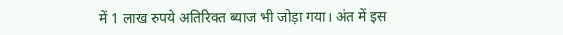में 1 लाख रुपये अतिरिक्त ब्याज भी जोड़ा गया। अंत में इस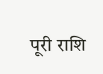पूरी राशि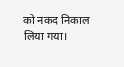को नकद निकाल लिया गया।